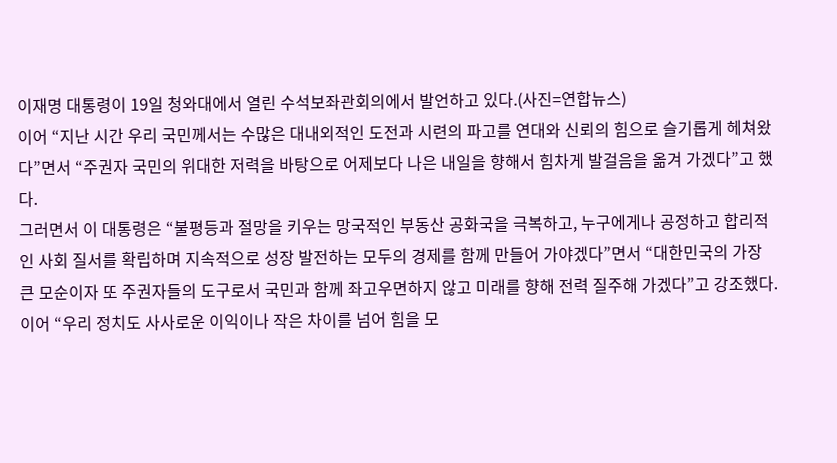이재명 대통령이 19일 청와대에서 열린 수석보좌관회의에서 발언하고 있다.(사진=연합뉴스)
이어 “지난 시간 우리 국민께서는 수많은 대내외적인 도전과 시련의 파고를 연대와 신뢰의 힘으로 슬기롭게 헤쳐왔다”면서 “주권자 국민의 위대한 저력을 바탕으로 어제보다 나은 내일을 향해서 힘차게 발걸음을 옮겨 가겠다”고 했다.
그러면서 이 대통령은 “불평등과 절망을 키우는 망국적인 부동산 공화국을 극복하고, 누구에게나 공정하고 합리적인 사회 질서를 확립하며 지속적으로 성장 발전하는 모두의 경제를 함께 만들어 가야겠다”면서 “대한민국의 가장 큰 모순이자 또 주권자들의 도구로서 국민과 함께 좌고우면하지 않고 미래를 향해 전력 질주해 가겠다”고 강조했다. 이어 “우리 정치도 사사로운 이익이나 작은 차이를 넘어 힘을 모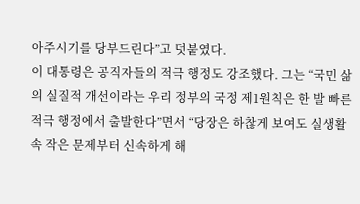아주시기를 당부드린다”고 덧붙였다.
이 대통령은 공직자들의 적극 행정도 강조했다. 그는 “국민 삶의 실질적 개선이라는 우리 정부의 국정 제1원칙은 한 발 빠른 적극 행정에서 출발한다”면서 “당장은 하찮게 보여도 실생활 속 작은 문제부터 신속하게 해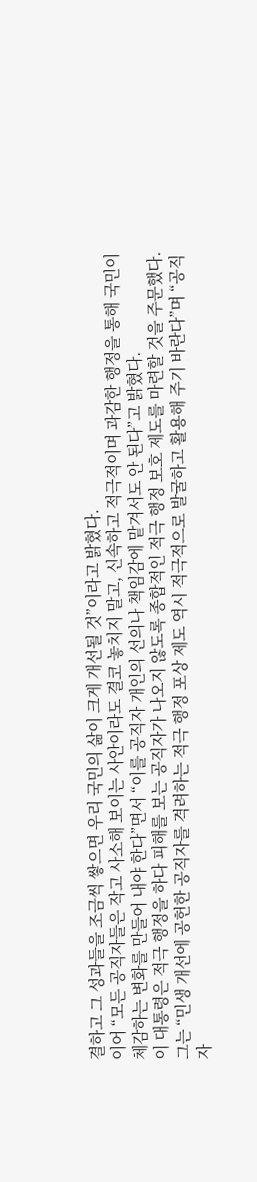결하고 그 성과들을 조금씩 쌓으면 우리 국민의 삶이 크게 개선될 것”이라고 밝혔다.
이어 “모든 공직자들은 작고 사소해 보이는 사안이라도 결코 놓치지 말고, 신속하고 적극적이며 과감한 행정을 통해 국민이 체감하는 변화를 만들어 내야 한다”면서 “이를 공직자 개인의 선의나 책임감에 맡겨서도 안 된다”고 밝혔다.
이 대통령은 적극 행정을 하다 피해를 보는 공직자가 나오지 않도록 종합적인 적극 행정 보호 제도를 마련할 것을 주문했다. 그는 “민생 개선에 공헌한 공직자를 격려하는 적극 행정 포상 제도 역시 적극적으로 발굴하고 활용해 주기 바란다”며 “공직자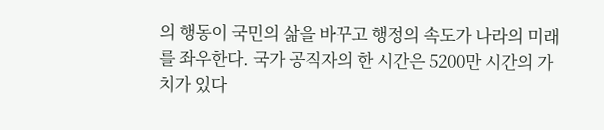의 행동이 국민의 삶을 바꾸고 행정의 속도가 나라의 미래를 좌우한다. 국가 공직자의 한 시간은 5200만 시간의 가치가 있다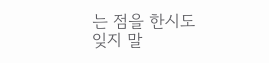는 점을 한시도 잊지 말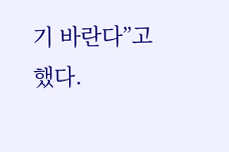기 바란다”고 했다.